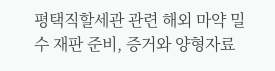평택직할세관 관련 해외 마약 밀수 재판 준비, 증거와 양형자료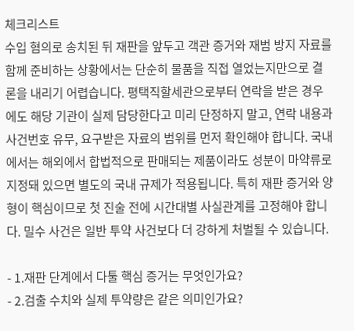체크리스트
수입 혐의로 송치된 뒤 재판을 앞두고 객관 증거와 재범 방지 자료를 함께 준비하는 상황에서는 단순히 물품을 직접 열었는지만으로 결론을 내리기 어렵습니다. 평택직할세관으로부터 연락을 받은 경우에도 해당 기관이 실제 담당한다고 미리 단정하지 말고, 연락 내용과 사건번호 유무, 요구받은 자료의 범위를 먼저 확인해야 합니다. 국내에서는 해외에서 합법적으로 판매되는 제품이라도 성분이 마약류로 지정돼 있으면 별도의 국내 규제가 적용됩니다. 특히 재판 증거와 양형이 핵심이므로 첫 진술 전에 시간대별 사실관계를 고정해야 합니다. 밀수 사건은 일반 투약 사건보다 더 강하게 처벌될 수 있습니다.

- 1.재판 단계에서 다툴 핵심 증거는 무엇인가요?
- 2.검출 수치와 실제 투약량은 같은 의미인가요?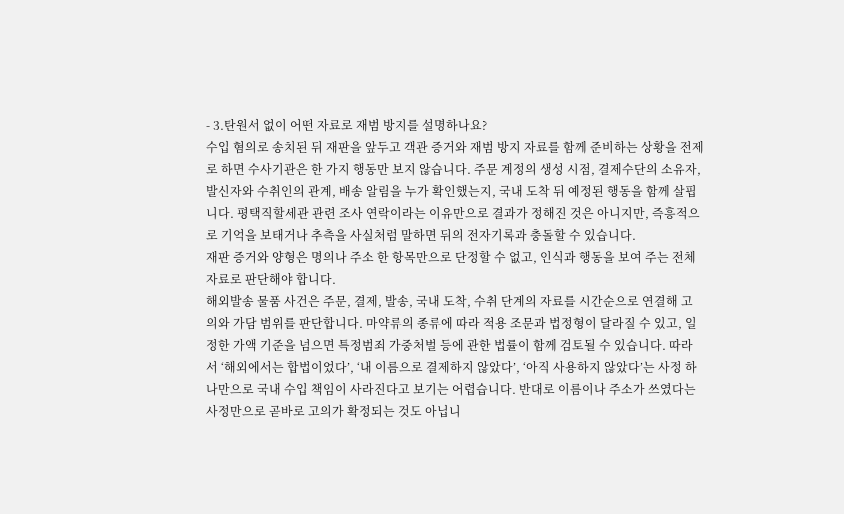- 3.탄원서 없이 어떤 자료로 재범 방지를 설명하나요?
수입 혐의로 송치된 뒤 재판을 앞두고 객관 증거와 재범 방지 자료를 함께 준비하는 상황을 전제로 하면 수사기관은 한 가지 행동만 보지 않습니다. 주문 계정의 생성 시점, 결제수단의 소유자, 발신자와 수취인의 관계, 배송 알림을 누가 확인했는지, 국내 도착 뒤 예정된 행동을 함께 살핍니다. 평택직할세관 관련 조사 연락이라는 이유만으로 결과가 정해진 것은 아니지만, 즉흥적으로 기억을 보태거나 추측을 사실처럼 말하면 뒤의 전자기록과 충돌할 수 있습니다.
재판 증거와 양형은 명의나 주소 한 항목만으로 단정할 수 없고, 인식과 행동을 보여 주는 전체 자료로 판단해야 합니다.
해외발송 물품 사건은 주문, 결제, 발송, 국내 도착, 수취 단계의 자료를 시간순으로 연결해 고의와 가담 범위를 판단합니다. 마약류의 종류에 따라 적용 조문과 법정형이 달라질 수 있고, 일정한 가액 기준을 넘으면 특정범죄 가중처벌 등에 관한 법률이 함께 검토될 수 있습니다. 따라서 ‘해외에서는 합법이었다’, ‘내 이름으로 결제하지 않았다’, ‘아직 사용하지 않았다’는 사정 하나만으로 국내 수입 책임이 사라진다고 보기는 어렵습니다. 반대로 이름이나 주소가 쓰였다는 사정만으로 곧바로 고의가 확정되는 것도 아닙니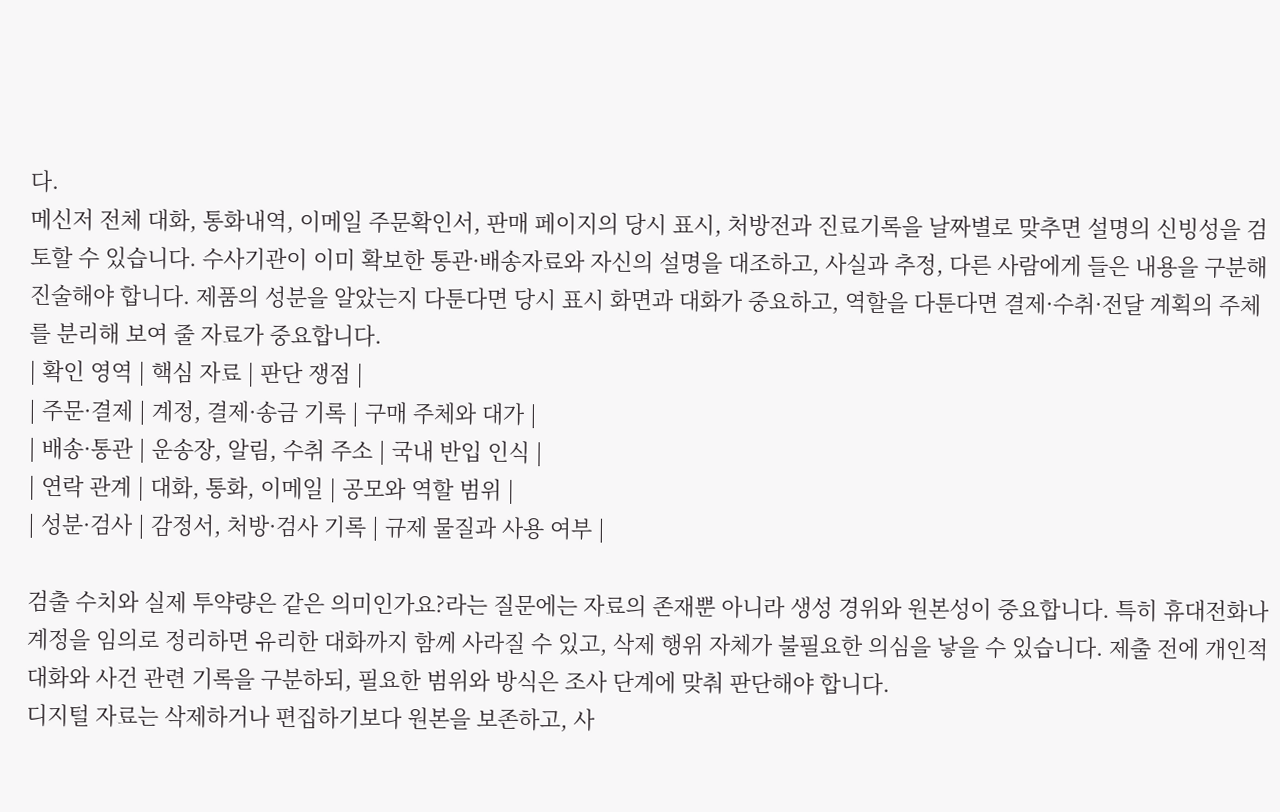다.
메신저 전체 대화, 통화내역, 이메일 주문확인서, 판매 페이지의 당시 표시, 처방전과 진료기록을 날짜별로 맞추면 설명의 신빙성을 검토할 수 있습니다. 수사기관이 이미 확보한 통관·배송자료와 자신의 설명을 대조하고, 사실과 추정, 다른 사람에게 들은 내용을 구분해 진술해야 합니다. 제품의 성분을 알았는지 다툰다면 당시 표시 화면과 대화가 중요하고, 역할을 다툰다면 결제·수취·전달 계획의 주체를 분리해 보여 줄 자료가 중요합니다.
| 확인 영역 | 핵심 자료 | 판단 쟁점 |
| 주문·결제 | 계정, 결제·송금 기록 | 구매 주체와 대가 |
| 배송·통관 | 운송장, 알림, 수취 주소 | 국내 반입 인식 |
| 연락 관계 | 대화, 통화, 이메일 | 공모와 역할 범위 |
| 성분·검사 | 감정서, 처방·검사 기록 | 규제 물질과 사용 여부 |

검출 수치와 실제 투약량은 같은 의미인가요?라는 질문에는 자료의 존재뿐 아니라 생성 경위와 원본성이 중요합니다. 특히 휴대전화나 계정을 임의로 정리하면 유리한 대화까지 함께 사라질 수 있고, 삭제 행위 자체가 불필요한 의심을 낳을 수 있습니다. 제출 전에 개인적 대화와 사건 관련 기록을 구분하되, 필요한 범위와 방식은 조사 단계에 맞춰 판단해야 합니다.
디지털 자료는 삭제하거나 편집하기보다 원본을 보존하고, 사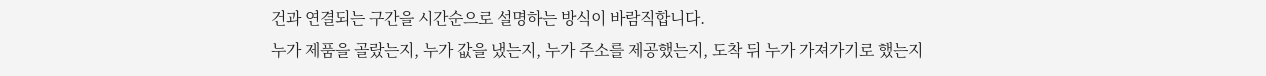건과 연결되는 구간을 시간순으로 설명하는 방식이 바람직합니다.
누가 제품을 골랐는지, 누가 값을 냈는지, 누가 주소를 제공했는지, 도착 뒤 누가 가져가기로 했는지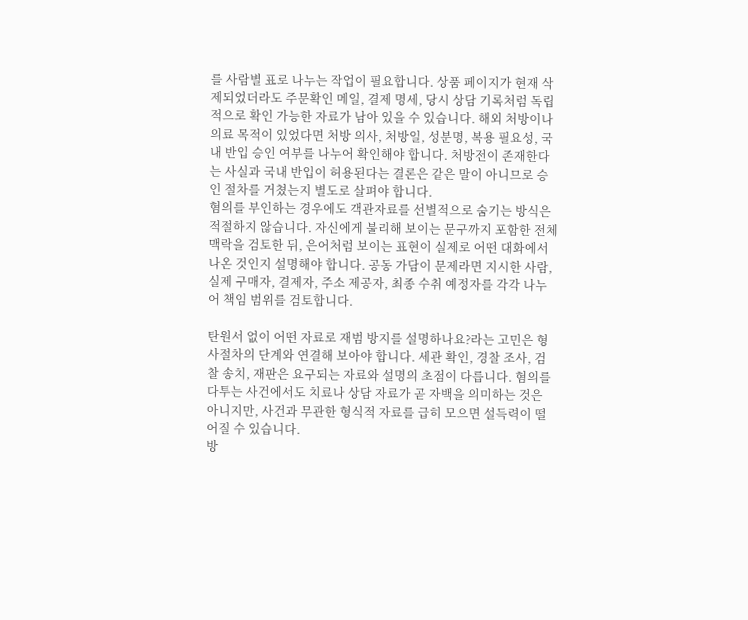를 사람별 표로 나누는 작업이 필요합니다. 상품 페이지가 현재 삭제되었더라도 주문확인 메일, 결제 명세, 당시 상담 기록처럼 독립적으로 확인 가능한 자료가 남아 있을 수 있습니다. 해외 처방이나 의료 목적이 있었다면 처방 의사, 처방일, 성분명, 복용 필요성, 국내 반입 승인 여부를 나누어 확인해야 합니다. 처방전이 존재한다는 사실과 국내 반입이 허용된다는 결론은 같은 말이 아니므로 승인 절차를 거쳤는지 별도로 살펴야 합니다.
혐의를 부인하는 경우에도 객관자료를 선별적으로 숨기는 방식은 적절하지 않습니다. 자신에게 불리해 보이는 문구까지 포함한 전체 맥락을 검토한 뒤, 은어처럼 보이는 표현이 실제로 어떤 대화에서 나온 것인지 설명해야 합니다. 공동 가담이 문제라면 지시한 사람, 실제 구매자, 결제자, 주소 제공자, 최종 수취 예정자를 각각 나누어 책임 범위를 검토합니다.

탄원서 없이 어떤 자료로 재범 방지를 설명하나요?라는 고민은 형사절차의 단계와 연결해 보아야 합니다. 세관 확인, 경찰 조사, 검찰 송치, 재판은 요구되는 자료와 설명의 초점이 다릅니다. 혐의를 다투는 사건에서도 치료나 상담 자료가 곧 자백을 의미하는 것은 아니지만, 사건과 무관한 형식적 자료를 급히 모으면 설득력이 떨어질 수 있습니다.
방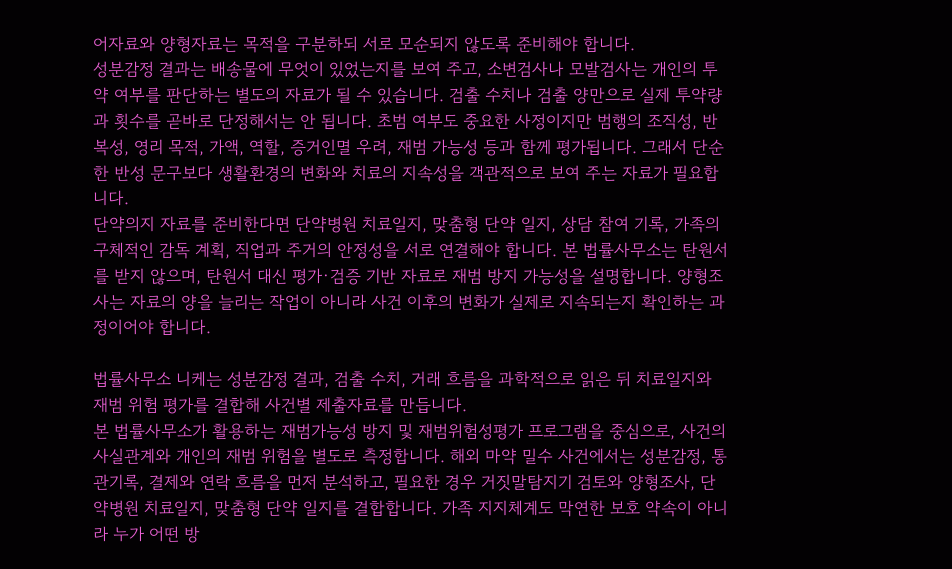어자료와 양형자료는 목적을 구분하되 서로 모순되지 않도록 준비해야 합니다.
성분감정 결과는 배송물에 무엇이 있었는지를 보여 주고, 소변검사나 모발검사는 개인의 투약 여부를 판단하는 별도의 자료가 될 수 있습니다. 검출 수치나 검출 양만으로 실제 투약량과 횟수를 곧바로 단정해서는 안 됩니다. 초범 여부도 중요한 사정이지만 범행의 조직성, 반복성, 영리 목적, 가액, 역할, 증거인멸 우려, 재범 가능성 등과 함께 평가됩니다. 그래서 단순한 반성 문구보다 생활환경의 변화와 치료의 지속성을 객관적으로 보여 주는 자료가 필요합니다.
단약의지 자료를 준비한다면 단약병원 치료일지, 맞춤형 단약 일지, 상담 참여 기록, 가족의 구체적인 감독 계획, 직업과 주거의 안정성을 서로 연결해야 합니다. 본 법률사무소는 탄원서를 받지 않으며, 탄원서 대신 평가·검증 기반 자료로 재범 방지 가능성을 설명합니다. 양형조사는 자료의 양을 늘리는 작업이 아니라 사건 이후의 변화가 실제로 지속되는지 확인하는 과정이어야 합니다.

법률사무소 니케는 성분감정 결과, 검출 수치, 거래 흐름을 과학적으로 읽은 뒤 치료일지와 재범 위험 평가를 결합해 사건별 제출자료를 만듭니다.
본 법률사무소가 활용하는 재범가능성 방지 및 재범위험성평가 프로그램을 중심으로, 사건의 사실관계와 개인의 재범 위험을 별도로 측정합니다. 해외 마약 밀수 사건에서는 성분감정, 통관기록, 결제와 연락 흐름을 먼저 분석하고, 필요한 경우 거짓말탐지기 검토와 양형조사, 단약병원 치료일지, 맞춤형 단약 일지를 결합합니다. 가족 지지체계도 막연한 보호 약속이 아니라 누가 어떤 방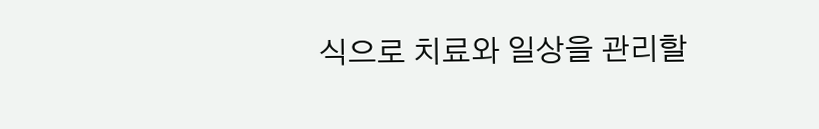식으로 치료와 일상을 관리할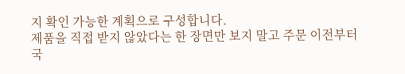지 확인 가능한 계획으로 구성합니다.
제품을 직접 받지 않았다는 한 장면만 보지 말고 주문 이전부터 국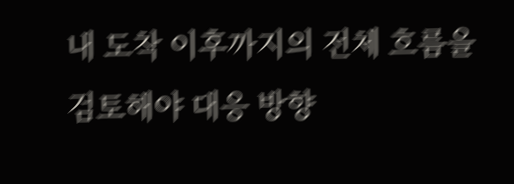내 도착 이후까지의 전체 흐름을 검토해야 대응 방향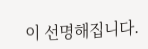이 선명해집니다.